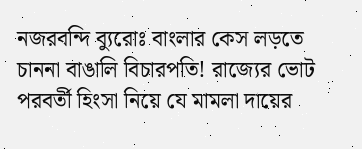নজরবন্দি ব্যুরোঃ বাংলার কেস লড়তে চাননা বাঙালি বিচারপতি! রাজ্যের ভোট পরবর্তী হিংসা নিয়ে যে মামলা দায়ের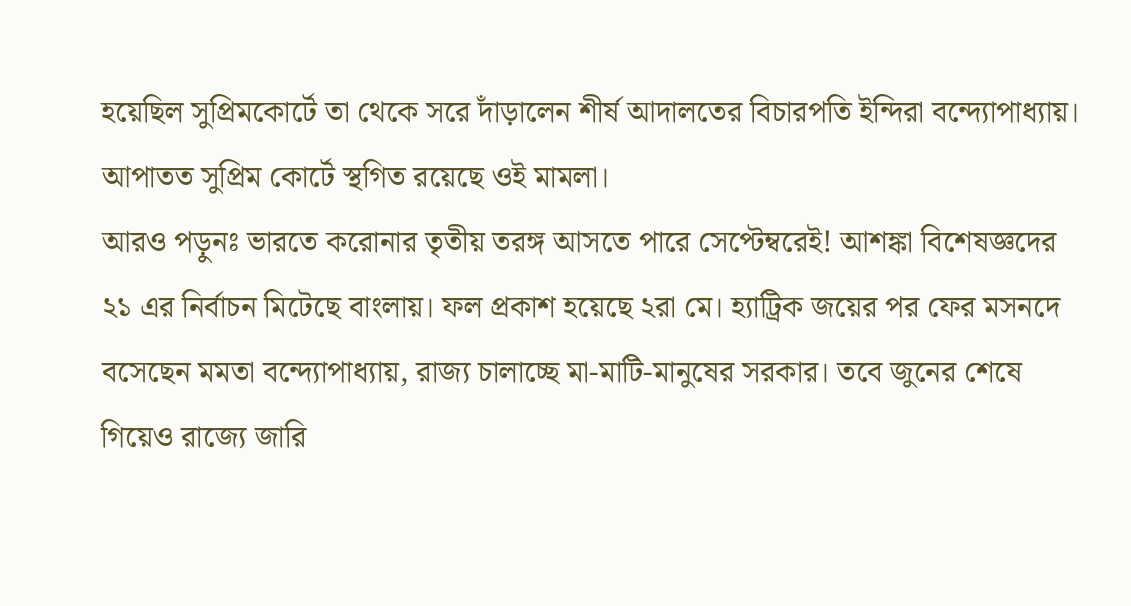হয়েছিল সুপ্রিমকোর্টে তা থেকে সরে দাঁড়ালেন শীর্ষ আদালতের বিচারপতি ইন্দিরা বন্দ্যোপাধ্যায়। আপাতত সুপ্রিম কোর্টে স্থগিত রয়েছে ওই মামলা।
আরও পড়ুনঃ ভারতে করোনার তৃতীয় তরঙ্গ আসতে পারে সেপ্টেম্বরেই! আশঙ্কা বিশেষজ্ঞদের
২১ এর নির্বাচন মিটেছে বাংলায়। ফল প্রকাশ হয়েছে ২রা মে। হ্যাট্রিক জয়ের পর ফের মসনদে বসেছেন মমতা বন্দ্যোপাধ্যায়, রাজ্য চালাচ্ছে মা-মাটি-মানুষের সরকার। তবে জুনের শেষে গিয়েও রাজ্যে জারি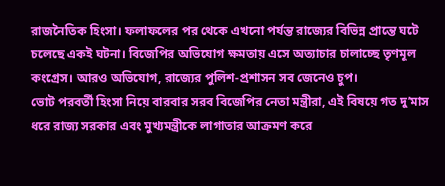রাজনৈতিক হিংসা। ফলাফলের পর থেকে এখনো পর্যন্ত রাজ্যের বিভিন্ন প্রান্তে ঘটে চলেছে একই ঘটনা। বিজেপির অভিযোগ ক্ষমতায় এসে অত্যাচার চালাচ্ছে তৃণমূল কংগ্রেস। আরও অভিযোগ, রাজ্যের পুলিশ-প্রশাসন সব জেনেও চুপ।
ভোট পরবর্তী হিংসা নিয়ে বারবার সরব বিজেপির নেতা মন্ত্রীরা, এই বিষয়ে গত দু’মাস ধরে রাজ্য সরকার এবং মুখ্যমন্ত্রীকে লাগাতার আক্রমণ করে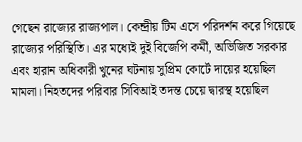গেছেন রাজ্যের রাজ্যপাল। কেন্দ্রীয় টিম এসে পরিদর্শন করে গিয়েছে রাজ্যের পরিস্থিতি। এর মধ্যেই দুই বিজেপি কর্মী, অভিজিত সরকার এবং হারান অধিকারী খুনের ঘটনায় সুপ্রিম কোর্টে দায়ের হয়েছিল মামলা। নিহতদের পরিবার সিবিআই তদন্ত চেয়ে দ্বারস্থ হয়েছিল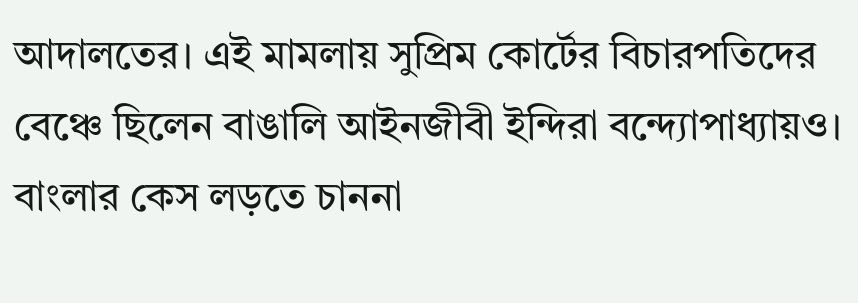আদালতের। এই মামলায় সুপ্রিম কোর্টের বিচারপতিদের বেঞ্চে ছিলেন বাঙালি আইনজীবী ইন্দিরা বন্দ্যোপাধ্যায়ও।
বাংলার কেস লড়তে চাননা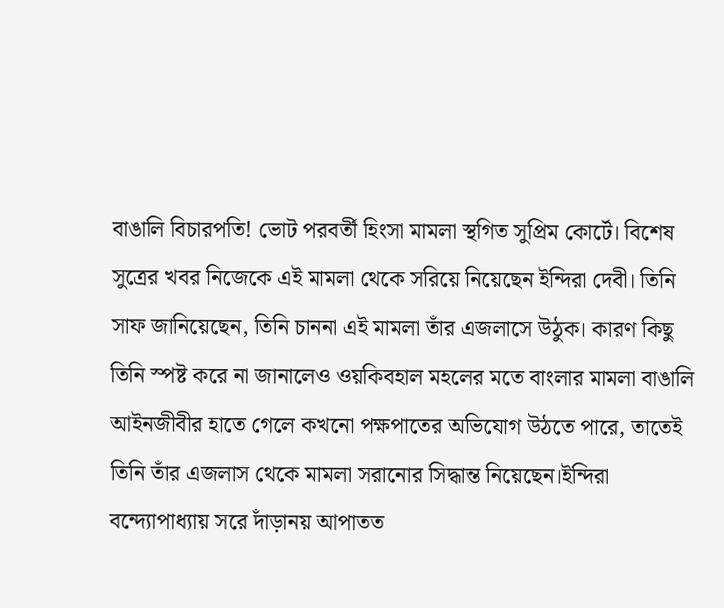বাঙালি বিচারপতি! ভোট পরবর্তী হিংসা মামলা স্থগিত সুপ্রিম কোর্টে। বিশেষ সুত্রের খবর নিজেকে এই মামলা থেকে সরিয়ে নিয়েছেন ইন্দিরা দেবী। তিনি সাফ জানিয়েছেন, তিনি চাননা এই মামলা তাঁর এজলাসে উঠুক। কারণ কিছু তিনি স্পষ্ট করে না জানালেও ওয়কিবহাল মহলের মতে বাংলার মামলা বাঙালি আইনজীবীর হাতে গেলে কখনো পক্ষপাতের অভিযোগ উঠতে পারে, তাতেই তিনি তাঁর এজলাস থেকে মামলা সরানোর সিদ্ধান্ত নিয়েছেন।ইন্দিরা বন্দ্যোপাধ্যায় সরে দাঁড়ানয় আপাতত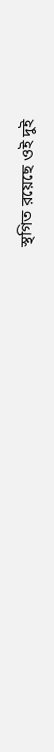স্থগিত রয়েছে ওই দুই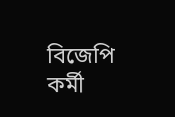বিজেপি কর্মী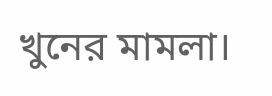খুনের মামলা।